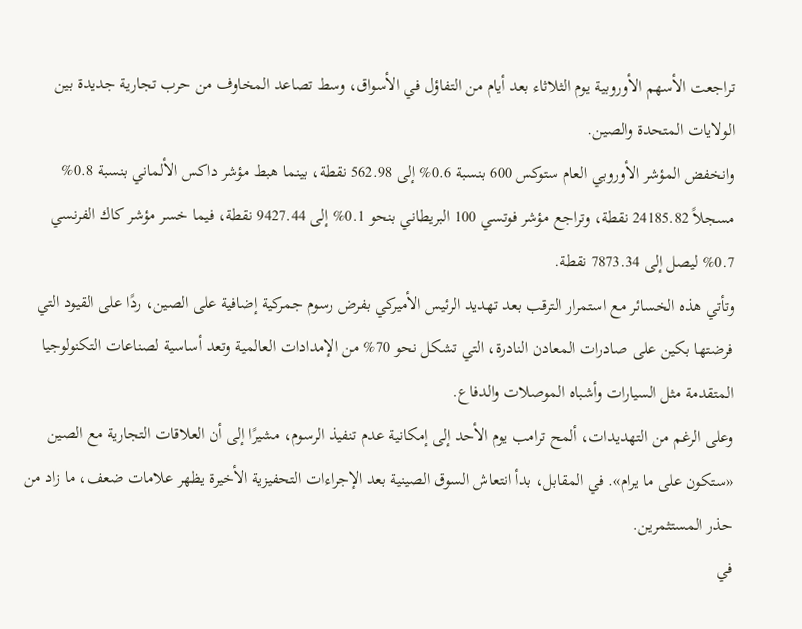تراجعت الأسهم الأوروبية يوم الثلاثاء بعد أيام من التفاؤل في الأسواق، وسط تصاعد المخاوف من حرب تجارية جديدة بين الولايات المتحدة والصين.
وانخفض المؤشر الأوروبي العام ستوكس 600 بنسبة 0.6% إلى 562.98 نقطة، بينما هبط مؤشر داكس الألماني بنسبة 0.8% مسجلاً 24185.82 نقطة، وتراجع مؤشر فوتسي 100 البريطاني بنحو 0.1% إلى 9427.44 نقطة، فيما خسر مؤشر كاك الفرنسي 0.7% ليصل إلى 7873.34 نقطة.
وتأتي هذه الخسائر مع استمرار الترقب بعد تهديد الرئيس الأميركي بفرض رسوم جمركية إضافية على الصين، ردًا على القيود التي فرضتها بكين على صادرات المعادن النادرة، التي تشكل نحو 70% من الإمدادات العالمية وتعد أساسية لصناعات التكنولوجيا المتقدمة مثل السيارات وأشباه الموصلات والدفاع.
وعلى الرغم من التهديدات، ألمح ترامب يوم الأحد إلى إمكانية عدم تنفيذ الرسوم، مشيرًا إلى أن العلاقات التجارية مع الصين «ستكون على ما يرام». في المقابل، بدأ انتعاش السوق الصينية بعد الإجراءات التحفيزية الأخيرة يظهر علامات ضعف، ما زاد من حذر المستثمرين.
في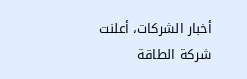أخبار الشركات، أعلنت شركة الطاقة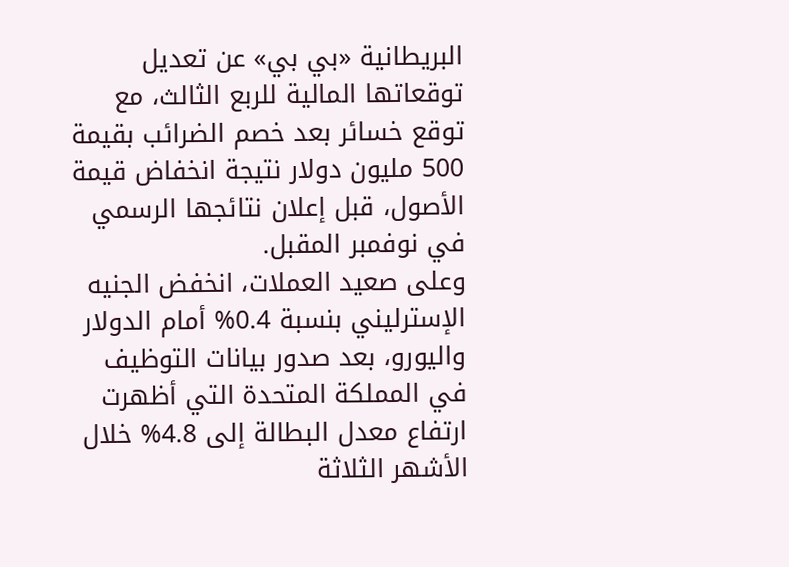البريطانية «بي بي» عن تعديل توقعاتها المالية للربع الثالث، مع توقع خسائر بعد خصم الضرائب بقيمة 500 مليون دولار نتيجة انخفاض قيمة الأصول، قبل إعلان نتائجها الرسمي في نوفمبر المقبل.
وعلى صعيد العملات، انخفض الجنيه الإسترليني بنسبة 0.4% أمام الدولار واليورو، بعد صدور بيانات التوظيف في المملكة المتحدة التي أظهرت ارتفاع معدل البطالة إلى 4.8% خلال الأشهر الثلاثة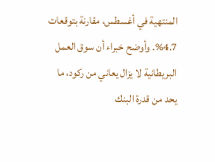المنتهية في أغسطس، مقارنة بتوقعات 4.7%. وأوضح خبراء أن سوق العمل البريطانية لا يزال يعاني من ركود، ما يحد من قدرة البنك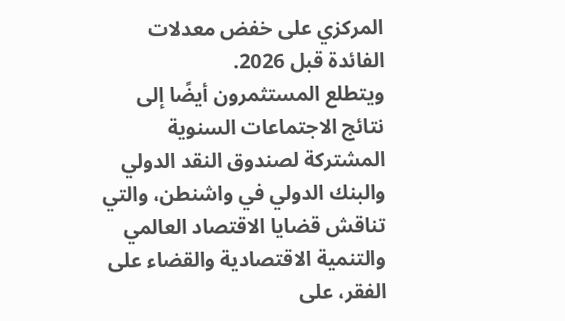المركزي على خفض معدلات الفائدة قبل 2026.
ويتطلع المستثمرون أيضًا إلى نتائج الاجتماعات السنوية المشتركة لصندوق النقد الدولي والبنك الدولي في واشنطن، والتي تناقش قضايا الاقتصاد العالمي والتنمية الاقتصادية والقضاء على الفقر، على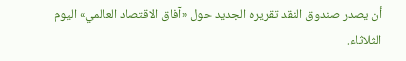أن يصدر صندوق النقد تقريره الجديد حول «آفاق الاقتصاد العالمي» اليوم الثلاثاء.